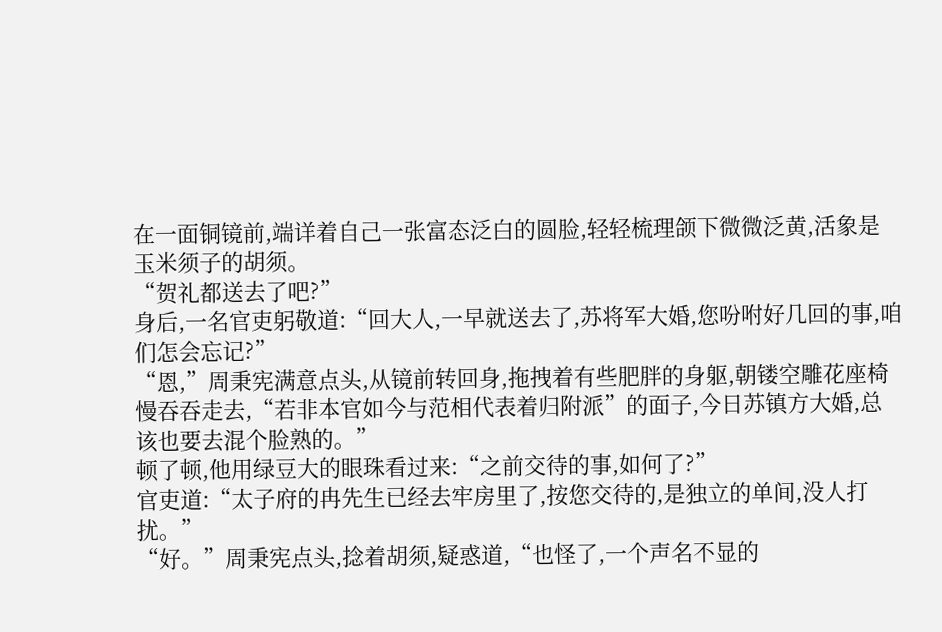在一面铜镜前,端详着自己一张富态泛白的圆脸,轻轻梳理颌下微微泛黄,活象是玉米须子的胡须。
“贺礼都送去了吧?”
身后,一名官吏躬敬道:“回大人,一早就送去了,苏将军大婚,您吩咐好几回的事,咱们怎会忘记?”
“恩,”周秉宪满意点头,从镜前转回身,拖拽着有些肥胖的身躯,朝镂空雕花座椅慢吞吞走去,“若非本官如今与范相代表着归附派”的面子,今日苏镇方大婚,总该也要去混个脸熟的。”
顿了顿,他用绿豆大的眼珠看过来:“之前交待的事,如何了?”
官吏道:“太子府的冉先生已经去牢房里了,按您交待的,是独立的单间,没人打扰。”
“好。”周秉宪点头,捻着胡须,疑惑道,“也怪了,一个声名不显的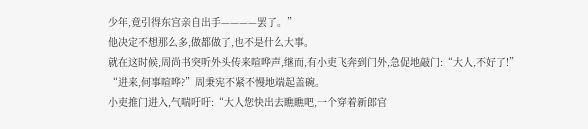少年,竟引得东宫亲自出手————罢了。”
他决定不想那么多,做都做了,也不是什么大事。
就在这时候,周尚书突听外头传来喧哗声,继而,有小吏飞奔到门外,急促地敲门:“大人,不好了!”
“进来,何事喧哗?”周秉宪不紧不慢地端起盖碗。
小吏推门进入,气喘吁吁:“大人您快出去瞧瞧吧,一个穿着新郎官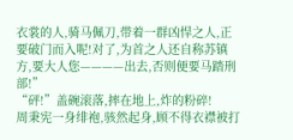衣裳的人,骑马佩刀,带着一群凶悍之人,正要破门而入呢!对了,为首之人还自称苏镇方,要大人您————出去,否则便要马踏刑部!”
“砰!”盖碗滚落,摔在地上,炸的粉碎!
周秉宪一身绯袍,骇然起身,顾不得衣襟被打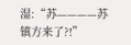湿:“苏————苏镇方来了?!”